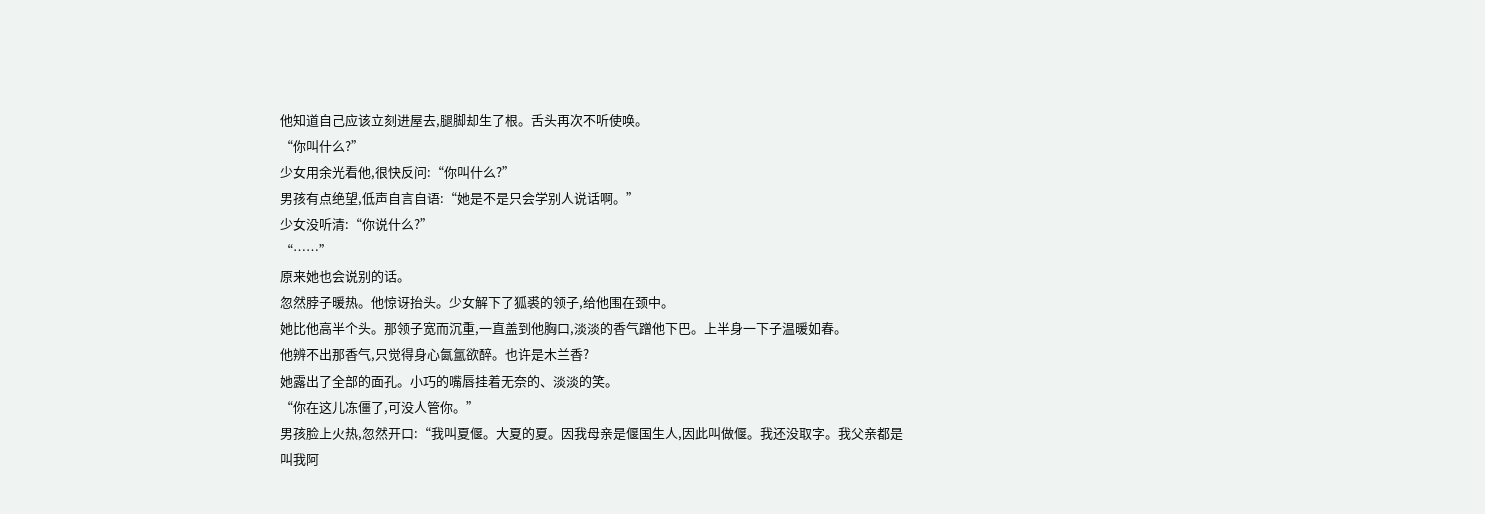他知道自己应该立刻进屋去,腿脚却生了根。舌头再次不听使唤。
“你叫什么?”
少女用余光看他,很快反问:“你叫什么?”
男孩有点绝望,低声自言自语:“她是不是只会学别人说话啊。”
少女没听清:“你说什么?”
“……”
原来她也会说别的话。
忽然脖子暖热。他惊讶抬头。少女解下了狐裘的领子,给他围在颈中。
她比他高半个头。那领子宽而沉重,一直盖到他胸口,淡淡的香气蹭他下巴。上半身一下子温暖如春。
他辨不出那香气,只觉得身心氤氲欲醉。也许是木兰香?
她露出了全部的面孔。小巧的嘴唇挂着无奈的、淡淡的笑。
“你在这儿冻僵了,可没人管你。”
男孩脸上火热,忽然开口:“我叫夏偃。大夏的夏。因我母亲是偃国生人,因此叫做偃。我还没取字。我父亲都是叫我阿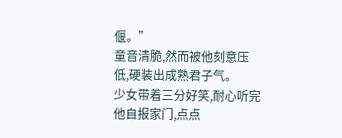偃。”
童音清脆,然而被他刻意压低,硬装出成熟君子气。
少女带着三分好笑,耐心听完他自报家门,点点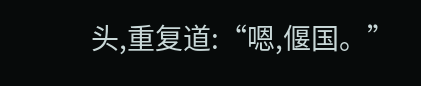头,重复道:“嗯,偃国。”